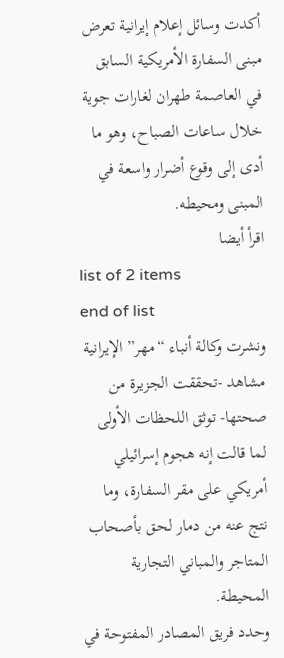أكدت وسائل إعلام إيرانية تعرض مبنى السفارة الأمريكية السابق في العاصمة طهران لغارات جوية خلال ساعات الصباح، وهو ما أدى إلى وقوع أضرار واسعة في المبنى ومحيطه.
اقرأ أيضا
list of 2 items
end of list
ونشرت وكالة أنباء “مهر” الإيرانية مشاهد -تحققت الجزيرة من صحتها- توثق اللحظات الأولى لما قالت إنه هجوم إسرائيلي أمريكي على مقر السفارة، وما نتج عنه من دمار لحق بأصحاب المتاجر والمباني التجارية المحيطة.
وحدد فريق المصادر المفتوحة في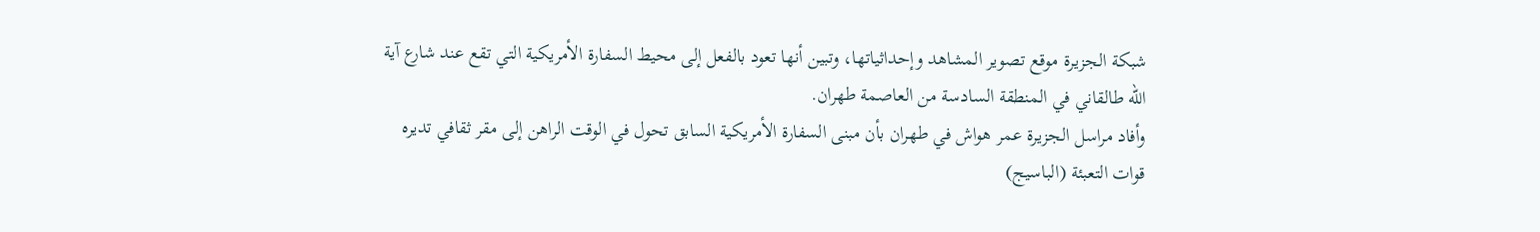شبكة الجزيرة موقع تصوير المشاهد وإحداثياتها، وتبين أنها تعود بالفعل إلى محيط السفارة الأمريكية التي تقع عند شارع آية الله طالقاني في المنطقة السادسة من العاصمة طهران.
وأفاد مراسل الجزيرة عمر هواش في طهران بأن مبنى السفارة الأمريكية السابق تحول في الوقت الراهن إلى مقر ثقافي تديره قوات التعبئة (الباسيج)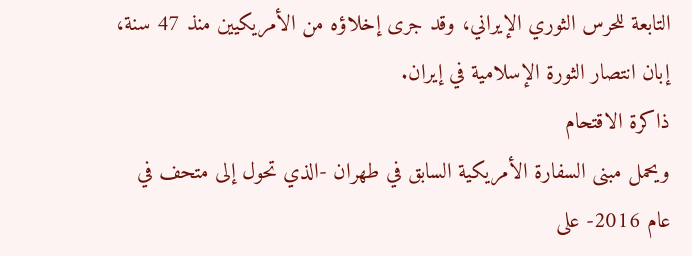التابعة للحرس الثوري الإيراني، وقد جرى إخلاؤه من الأمريكيين منذ 47 سنة، إبان انتصار الثورة الإسلامية في إيران.
ذاكرة الاقتحام
ويحمل مبنى السفارة الأمريكية السابق في طهران -الذي تحول إلى متحف في عام 2016- على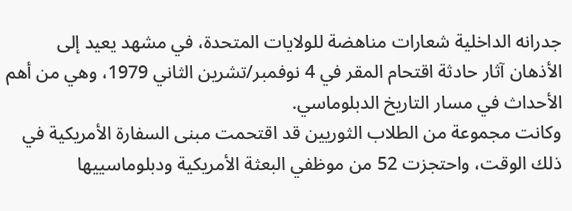جدرانه الداخلية شعارات مناهضة للولايات المتحدة، في مشهد يعيد إلى الأذهان آثار حادثة اقتحام المقر في 4 نوفمبر/تشرين الثاني 1979، وهي من أهم الأحداث في مسار التاريخ الدبلوماسي.
وكانت مجموعة من الطلاب الثوريين قد اقتحمت مبنى السفارة الأمريكية في ذلك الوقت، واحتجزت 52 من موظفي البعثة الأمريكية ودبلوماسييها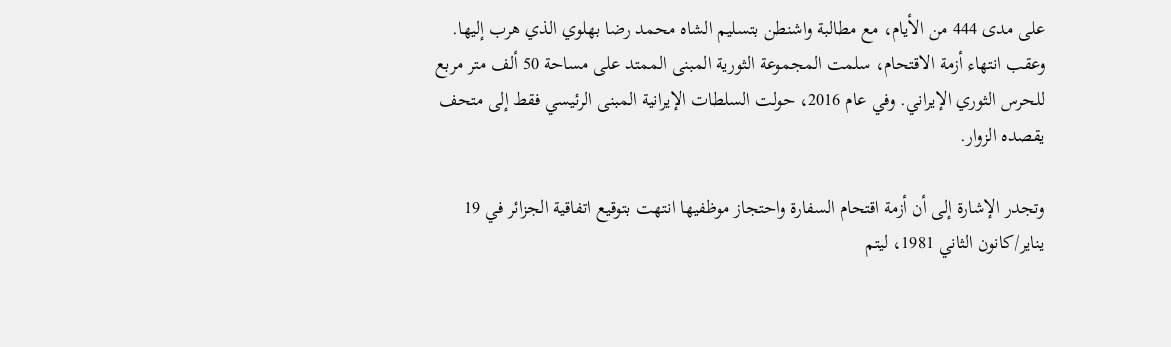على مدى 444 من الأيام، مع مطالبة واشنطن بتسليم الشاه محمد رضا بهلوي الذي هرب إليها.
وعقب انتهاء أزمة الاقتحام، سلمت المجموعة الثورية المبنى الممتد على مساحة 50 ألف متر مربع للحرس الثوري الإيراني. وفي عام 2016، حولت السلطات الإيرانية المبنى الرئيسي فقط إلى متحف يقصده الزوار.

وتجدر الإشارة إلى أن أزمة اقتحام السفارة واحتجاز موظفيها انتهت بتوقيع اتفاقية الجزائر في 19 يناير/كانون الثاني 1981، ليتم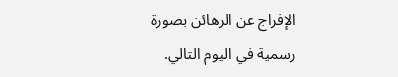الإفراج عن الرهائن بصورة رسمية في اليوم التالي.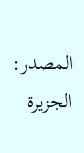المصدر: الجزيرة